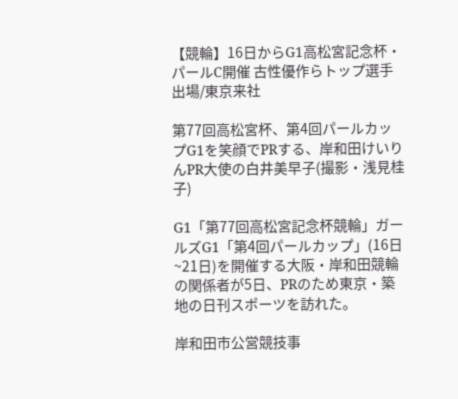【競輪】16日からG1高松宮記念杯・パールC開催 古性優作らトップ選手出場/東京来社

第77回高松宮杯、第4回パールカップG1を笑顔でPRする、岸和田けいりんPR大使の白井美早子(撮影・浅見桂子)

G1「第77回高松宮記念杯競輪」ガールズG1「第4回パールカップ」(16日~21日)を開催する大阪・岸和田競輪の関係者が5日、PRのため東京・築地の日刊スポーツを訪れた。

岸和田市公営競技事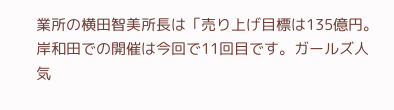業所の横田智美所長は「売り上げ目標は135億円。岸和田での開催は今回で11回目です。ガールズ人気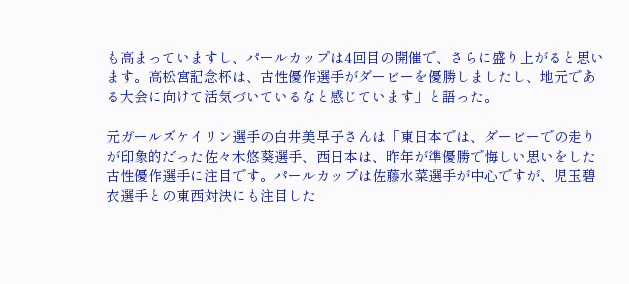も高まっていますし、パールカップは4回目の開催で、さらに盛り上がると思います。高松宮記念杯は、古性優作選手がダービーを優勝しましたし、地元である大会に向けて活気づいているなと感じています」と語った。

元ガールズケイリン選手の白井美早子さんは「東日本では、ダービーでの走りが印象的だった佐々木悠葵選手、西日本は、昨年が準優勝で悔しい思いをした古性優作選手に注目です。パールカップは佐藤水菜選手が中心ですが、児玉碧衣選手との東西対決にも注目した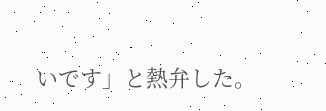いです」と熱弁した。